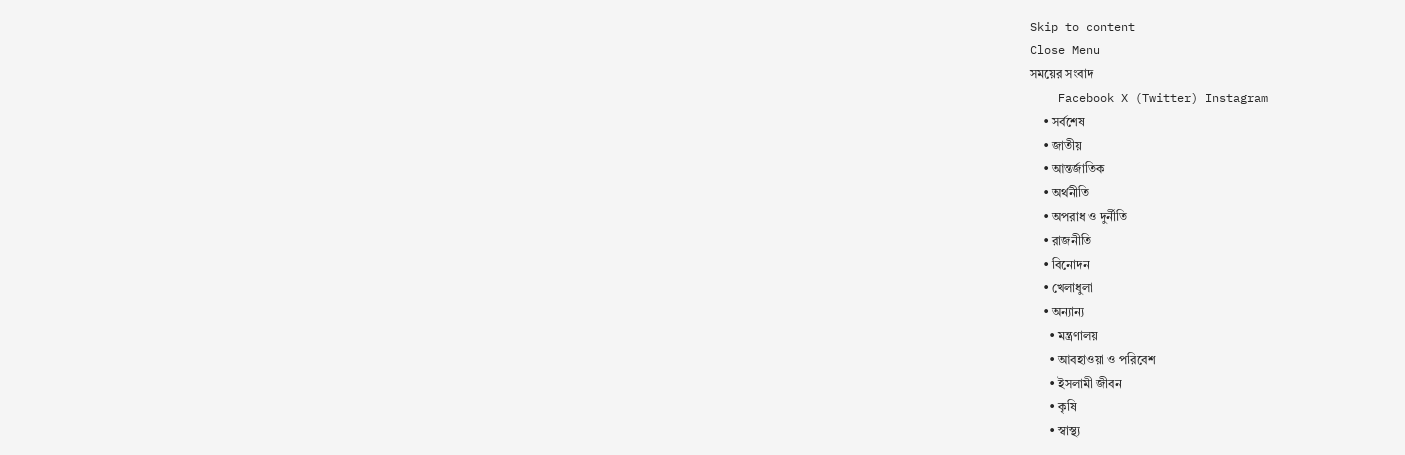Skip to content
Close Menu
সময়ের সংবাদ
    Facebook X (Twitter) Instagram
    • সর্বশেষ
    • জাতীয়
    • আন্তর্জাতিক
    • অর্থনীতি
    • অপরাধ ও দুর্নীতি
    • রাজনীতি
    • বিনোদন
    • খেলাধুলা
    • অন্যান্য
      • মন্ত্রণালয়
      • আবহাওয়া ও পরিবেশ
      • ইসলামী জীবন
      • কৃষি
      • স্বাস্থ্য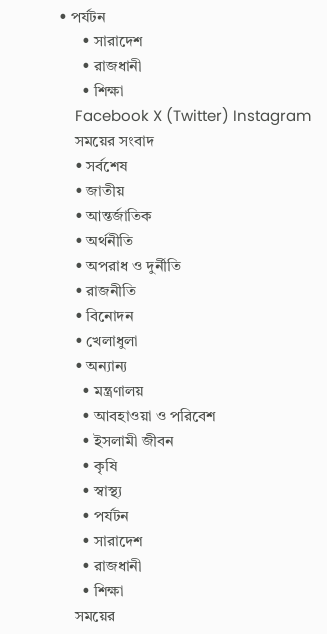• পর্যটন
      • সারাদেশ
      • রাজধানী
      • শিক্ষা
    Facebook X (Twitter) Instagram
    সময়ের সংবাদ
    • সর্বশেষ
    • জাতীয়
    • আন্তর্জাতিক
    • অর্থনীতি
    • অপরাধ ও দুর্নীতি
    • রাজনীতি
    • বিনোদন
    • খেলাধুলা
    • অন্যান্য
      • মন্ত্রণালয়
      • আবহাওয়া ও পরিবেশ
      • ইসলামী জীবন
      • কৃষি
      • স্বাস্থ্য
      • পর্যটন
      • সারাদেশ
      • রাজধানী
      • শিক্ষা
    সময়ের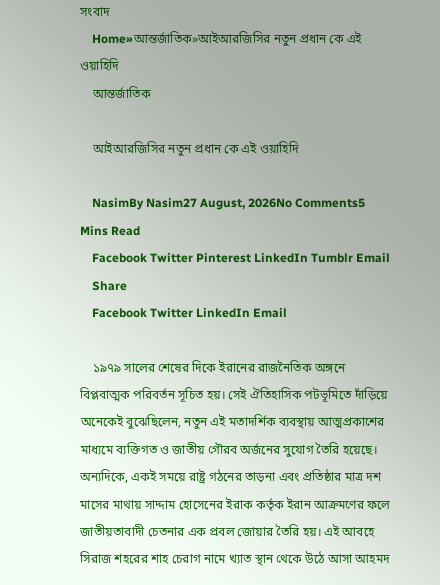সংবাদ
    Home»আন্তর্জাতিক»আইআরজিসির নতুন প্রধান কে এই ওয়াহিদি
    আন্তর্জাতিক

    আইআরজিসির নতুন প্রধান কে এই ওয়াহিদি

    NasimBy Nasim27 August, 2026No Comments5 Mins Read
    Facebook Twitter Pinterest LinkedIn Tumblr Email
    Share
    Facebook Twitter LinkedIn Email

    ১৯৭৯ সালের শেষের দিকে ইরানের রাজনৈতিক অঙ্গনে বিপ্লবাত্মক পরিবর্তন সূচিত হয়। সেই ঐতিহাসিক পটভূমিতে দাঁড়িয়ে অনেকেই বুঝেছিলেন, নতুন এই মতাদর্শিক ব্যবস্থায় আত্মপ্রকাশের মাধ্যমে ব্যক্তিগত ও জাতীয় গৌরব অর্জনের সুযোগ তৈরি হয়েছে। অন্যদিকে, একই সময়ে রাষ্ট্র গঠনের তাড়না এবং প্রতিষ্ঠার মাত্র দশ মাসের মাথায় সাদ্দাম হোসেনের ইরাক কর্তৃক ইরান আক্রমণের ফলে জাতীয়তাবাদী চেতনার এক প্রবল জোয়ার তৈরি হয়। এই আবহে সিরাজ শহরের শাহ চেরাগ নামে খ্যাত স্থান থেকে উঠে আসা আহমদ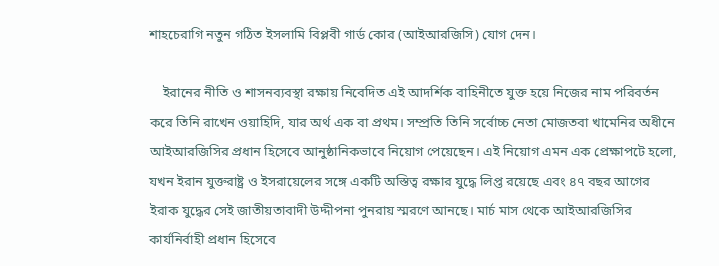শাহচেরাগি নতুন গঠিত ইসলামি বিপ্লবী গার্ড কোর (আইআরজিসি) যোগ দেন।

    ইরানের নীতি ও শাসনব্যবস্থা রক্ষায় নিবেদিত এই আদর্শিক বাহিনীতে যুক্ত হয়ে নিজের নাম পরিবর্তন করে তিনি রাখেন ওয়াহিদি, যার অর্থ এক বা প্রথম। সম্প্রতি তিনি সর্বোচ্চ নেতা মোজতবা খামেনির অধীনে আইআরজিসির প্রধান হিসেবে আনুষ্ঠানিকভাবে নিয়োগ পেয়েছেন। এই নিয়োগ এমন এক প্রেক্ষাপটে হলো, যখন ইরান যুক্তরাষ্ট্র ও ইসরায়েলের সঙ্গে একটি অস্তিত্ব রক্ষার যুদ্ধে লিপ্ত রয়েছে এবং ৪৭ বছর আগের ইরাক যুদ্ধের সেই জাতীয়তাবাদী উদ্দীপনা পুনরায় স্মরণে আনছে। মার্চ মাস থেকে আইআরজিসির কার্যনির্বাহী প্রধান হিসেবে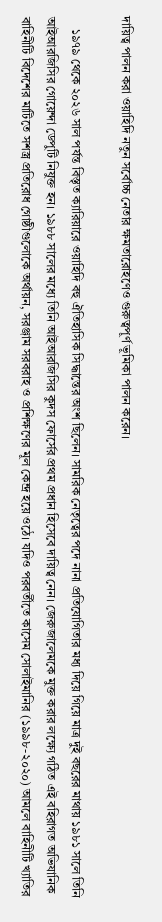দায়িত্ব পালন করা ওয়াহিদি নতুন সর্বোচ্চ নেতার ক্ষমতারোহণেও গুরুত্বপূর্ণ ভূমিকা পালন করেন।

    ১৯৭৯ থেকে ২০২৬ সাল পর্যন্ত বিস্তৃত ক্যারিয়ারে ওয়াহিদি বহু ঐতিহাসিক সিদ্ধান্তের অংশ ছিলেন। সামরিক নেতৃত্বের পদে নানা প্রতিযোগিতার মধ্য দিয়ে গিয়ে মাত্র দুই বছরের মাথায় ১৯৮১ সালে তিনি আইআরজিসির গোয়েন্দা ডেপুটি নিযুক্ত হন। ১৯৮৮ সালের মধ্যে তিনি আইআরজিসির কুদস ফোর্সের প্রথম প্রধান হিসেবে দায়িত্ব নেন। জেরুজালেমকে মুক্ত করার লক্ষ্যে গঠিত এই বহিরাগত অভিযানিক বাহিনীটি বিদেশের মাটিতে সশস্ত্র প্রতিরোধ গোষ্ঠীগুলোকে অর্থায়ন, সরঞ্জাম সরবরাহ ও প্রশিক্ষণের মূল কেন্দ্র হয়ে ওঠে। যদিও পরবর্তীতে কাসেম সোলাইমানির (১৯৯৮-২০২০) আমলে বাহিনীটি খ্যাতির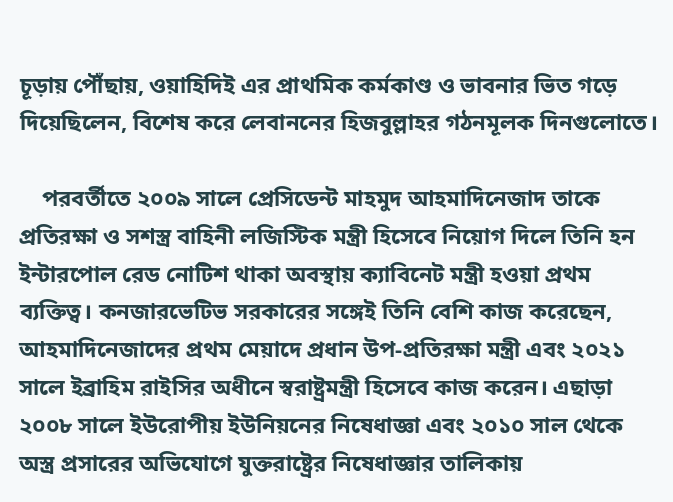চূড়ায় পৌঁছায়, ওয়াহিদিই এর প্রাথমিক কর্মকাণ্ড ও ভাবনার ভিত গড়ে দিয়েছিলেন, বিশেষ করে লেবাননের হিজবুল্লাহর গঠনমূলক দিনগুলোতে।

    পরবর্তীতে ২০০৯ সালে প্রেসিডেন্ট মাহমুদ আহমাদিনেজাদ তাকে প্রতিরক্ষা ও সশস্ত্র বাহিনী লজিস্টিক মন্ত্রী হিসেবে নিয়োগ দিলে তিনি হন ইন্টারপোল রেড নোটিশ থাকা অবস্থায় ক্যাবিনেট মন্ত্রী হওয়া প্রথম ব্যক্তিত্ব। কনজারভেটিভ সরকারের সঙ্গেই তিনি বেশি কাজ করেছেন, আহমাদিনেজাদের প্রথম মেয়াদে প্রধান উপ-প্রতিরক্ষা মন্ত্রী এবং ২০২১ সালে ইব্রাহিম রাইসির অধীনে স্বরাষ্ট্রমন্ত্রী হিসেবে কাজ করেন। এছাড়া ২০০৮ সালে ইউরোপীয় ইউনিয়নের নিষেধাজ্ঞা এবং ২০১০ সাল থেকে অস্ত্র প্রসারের অভিযোগে যুক্তরাষ্ট্রের নিষেধাজ্ঞার তালিকায়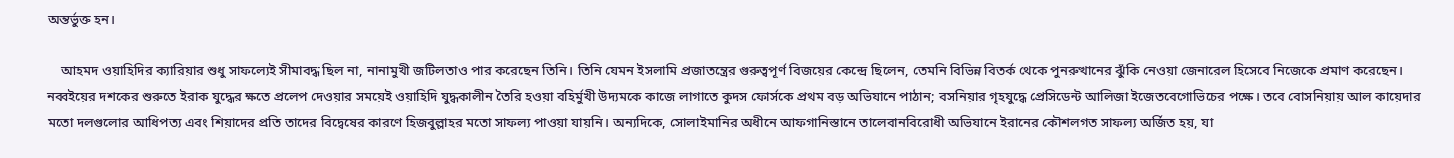অন্তর্ভুক্ত হন।

    আহমদ ওয়াহিদির ক্যারিয়ার শুধু সাফল্যেই সীমাবদ্ধ ছিল না, নানামুখী জটিলতাও পার করেছেন তিনি। তিনি যেমন ইসলামি প্রজাতন্ত্রের গুরুত্বপূর্ণ বিজয়ের কেন্দ্রে ছিলেন, তেমনি বিভিন্ন বিতর্ক থেকে পুনরুত্থানের ঝুঁকি নেওয়া জেনারেল হিসেবে নিজেকে প্রমাণ করেছেন। নব্বইয়ের দশকের শুরুতে ইরাক যুদ্ধের ক্ষতে প্রলেপ দেওয়ার সময়েই ওয়াহিদি যুদ্ধকালীন তৈরি হওয়া বহির্মুখী উদ্যমকে কাজে লাগাতে কুদস ফোর্সকে প্রথম বড় অভিযানে পাঠান; বসনিয়ার গৃহযুদ্ধে প্রেসিডেন্ট আলিজা ইজেতবেগোভিচের পক্ষে। তবে বোসনিয়ায় আল কায়েদার মতো দলগুলোর আধিপত্য এবং শিয়াদের প্রতি তাদের বিদ্বেষের কারণে হিজবুল্লাহর মতো সাফল্য পাওয়া যায়নি। অন্যদিকে, সোলাইমানির অধীনে আফগানিস্তানে তালেবানবিরোধী অভিযানে ইরানের কৌশলগত সাফল্য অর্জিত হয়, যা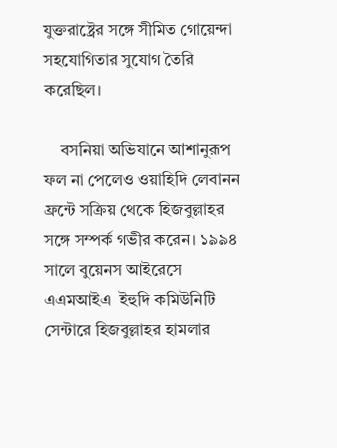যুক্তরাষ্ট্রের সঙ্গে সীমিত গোয়েন্দা সহযোগিতার সুযোগ তৈরি করেছিল।

    বসনিয়া অভিযানে আশানুরূপ ফল না পেলেও ওয়াহিদি লেবানন ফ্রন্টে সক্রিয় থেকে হিজবুল্লাহর সঙ্গে সম্পর্ক গভীর করেন। ১৯৯৪ সালে বুয়েনস আইরেসে এএমআইএ  ইহুদি কমিউনিটি সেন্টারে হিজবুল্লাহর হামলার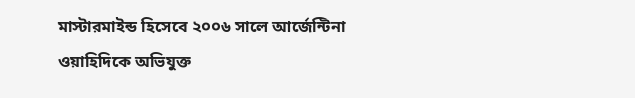মাস্টারমাইন্ড হিসেবে ২০০৬ সালে আর্জেন্টিনা ওয়াহিদিকে অভিযুক্ত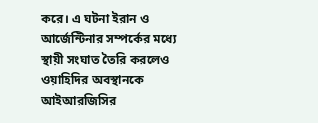করে। এ ঘটনা ইরান ও আর্জেন্টিনার সম্পর্কের মধ্যে স্থায়ী সংঘাত তৈরি করলেও ওয়াহিদির অবস্থানকে আইআরজিসির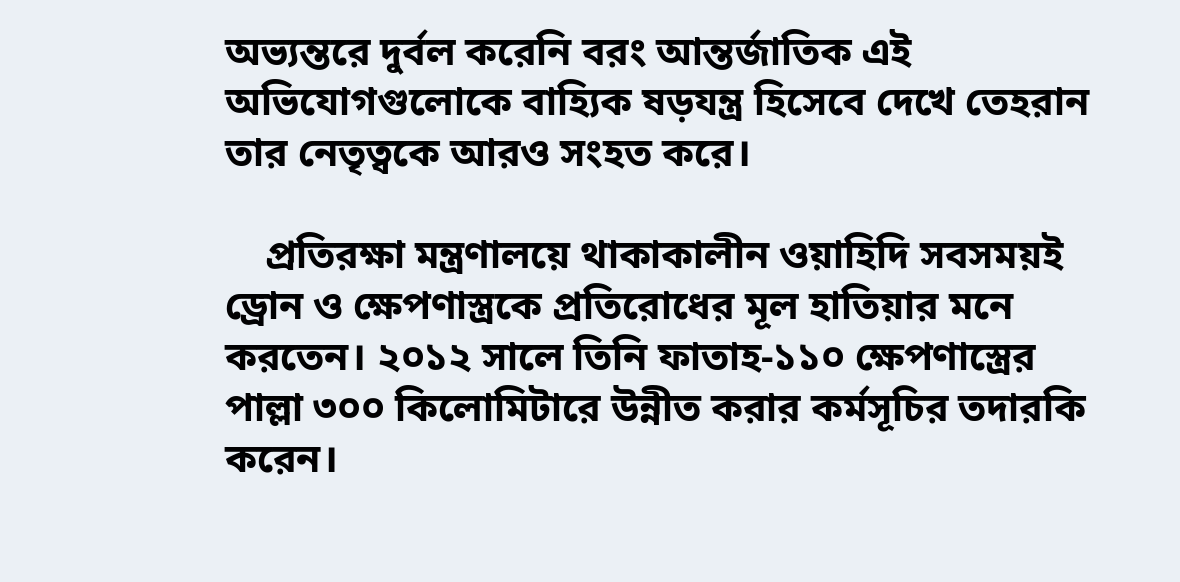অভ্যন্তরে দুর্বল করেনি বরং আন্তর্জাতিক এই অভিযোগগুলোকে বাহ্যিক ষড়যন্ত্র হিসেবে দেখে তেহরান তার নেতৃত্বকে আরও সংহত করে।

    প্রতিরক্ষা মন্ত্রণালয়ে থাকাকালীন ওয়াহিদি সবসময়ই ড্রোন ও ক্ষেপণাস্ত্রকে প্রতিরোধের মূল হাতিয়ার মনে করতেন। ২০১২ সালে তিনি ফাতাহ-১১০ ক্ষেপণাস্ত্রের পাল্লা ৩০০ কিলোমিটারে উন্নীত করার কর্মসূচির তদারকি করেন।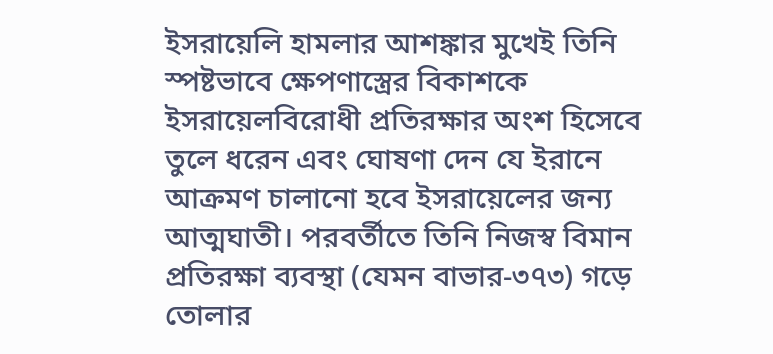ইসরায়েলি হামলার আশঙ্কার মুখেই তিনি স্পষ্টভাবে ক্ষেপণাস্ত্রের বিকাশকে ইসরায়েলবিরোধী প্রতিরক্ষার অংশ হিসেবে তুলে ধরেন এবং ঘোষণা দেন যে ইরানে আক্রমণ চালানো হবে ইসরায়েলের জন্য আত্মঘাতী। পরবর্তীতে তিনি নিজস্ব বিমান প্রতিরক্ষা ব্যবস্থা (যেমন বাভার-৩৭৩) গড়ে তোলার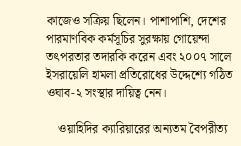কাজেও সক্রিয় ছিলেন। পাশাপাশি, দেশের পারমাণবিক কর্মসূচির সুরক্ষায় গোয়েন্দা তৎপরতার তদারকি করেন এবং ২০০৭ সালে ইসরায়েলি হামলা প্রতিরোধের উদ্দেশ্যে গঠিত ওঘাব-২ সংস্থার দায়িত্ব নেন।

    ওয়াহিদির ক্যারিয়ারের অন্যতম বৈপরীত্য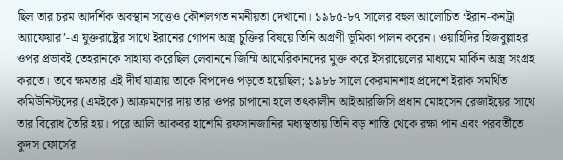ছিল তার চরম আদর্শিক অবস্থান সত্তেও কৌশলগত নমনীয়তা দেখানো। ১৯৮৫-৮৭ সালের বহুল আলোচিত ‘ইরান-কনট্রা অ্যাফেয়ার’-এ যুক্তরাষ্ট্রের সাথে ইরানের গোপন অস্ত্র চুক্তির বিষয়ে তিনি অগ্রণী ভূমিকা পালন করেন। ওয়াহিদির হিজবুল্লাহর ওপর প্রভাবই তেহরানকে সাহায্য করেছিল লেবাননে জিম্মি আমেরিকানদের মুক্ত করে ইসরায়েলের মাধ্যমে মার্কিন অস্ত্র সংগ্রহ করতে। তবে ক্ষমতার এই দীর্ঘ যাত্রায় তাকে বিপদেও পড়তে হয়েছিল; ১৯৮৮ সালে কেরমানশাহ প্রদেশে ইরাক সমর্থিত কমিউনিস্টদের (এমইকে) আক্রমণের দায় তার ওপর চাপানো হলে তৎকালীন আইআরজিসি প্রধান মোহসেন রেজাইয়ের সাথে তার বিরোধ তৈরি হয়। পরে আলি আকবর হাশেমি রফসানজানির মধ্যস্থতায় তিনি বড় শাস্তি থেকে রক্ষা পান এবং পরবর্তীতে কুদস ফোর্সের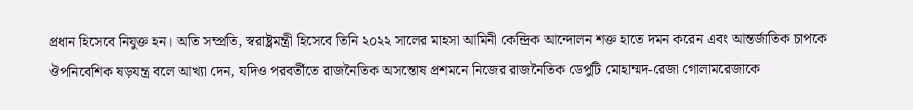প্রধান হিসেবে নিযুক্ত হন। অতি সম্প্রতি, স্বরাষ্ট্রমন্ত্রী হিসেবে তিনি ২০২২ সালের মাহসা আমিনী কেন্দ্রিক আন্দোলন শক্ত হাতে দমন করেন এবং আন্তর্জাতিক চাপকে ঔপনিবেশিক ষড়যন্ত্র বলে আখ্যা দেন, যদিও পরবর্তীতে রাজনৈতিক অসন্তোষ প্রশমনে নিজের রাজনৈতিক ডেপুটি মোহাম্মদ-রেজা গোলামরেজাকে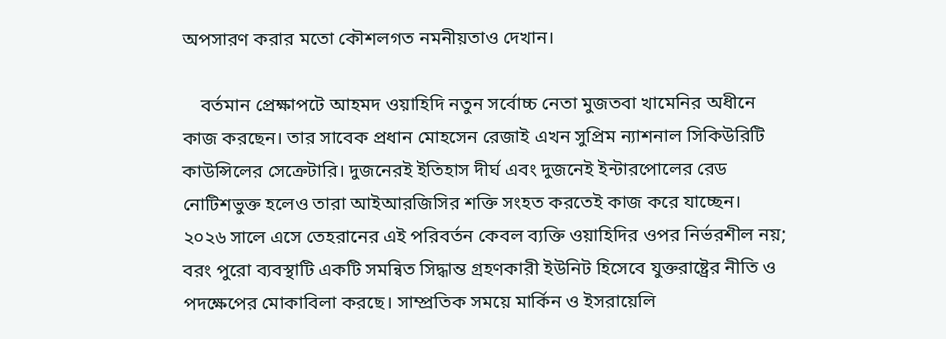অপসারণ করার মতো কৌশলগত নমনীয়তাও দেখান।

    বর্তমান প্রেক্ষাপটে আহমদ ওয়াহিদি নতুন সর্বোচ্চ নেতা মুজতবা খামেনির অধীনে কাজ করছেন। তার সাবেক প্রধান মোহসেন রেজাই এখন সুপ্রিম ন্যাশনাল সিকিউরিটি কাউন্সিলের সেক্রেটারি। দুজনেরই ইতিহাস দীর্ঘ এবং দুজনেই ইন্টারপোলের রেড নোটিশভুক্ত হলেও তারা আইআরজিসির শক্তি সংহত করতেই কাজ করে যাচ্ছেন। ২০২৬ সালে এসে তেহরানের এই পরিবর্তন কেবল ব্যক্তি ওয়াহিদির ওপর নির্ভরশীল নয়; বরং পুরো ব্যবস্থাটি একটি সমন্বিত সিদ্ধান্ত গ্রহণকারী ইউনিট হিসেবে যুক্তরাষ্ট্রের নীতি ও পদক্ষেপের মোকাবিলা করছে। সাম্প্রতিক সময়ে মার্কিন ও ইসরায়েলি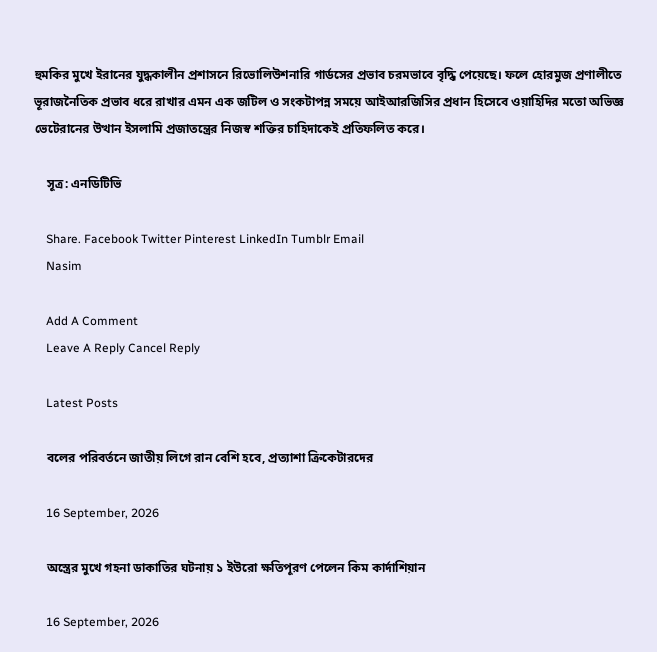হুমকির মুখে ইরানের যুদ্ধকালীন প্রশাসনে রিভোলিউশনারি গার্ডসের প্রভাব চরমভাবে বৃদ্ধি পেয়েছে। ফলে হোরমুজ প্রণালীতে ভূরাজনৈতিক প্রভাব ধরে রাখার এমন এক জটিল ও সংকটাপন্ন সময়ে আইআরজিসির প্রধান হিসেবে ওয়াহিদির মতো অভিজ্ঞ ভেটেরানের উত্থান ইসলামি প্রজাতন্ত্রের নিজস্ব শক্তির চাহিদাকেই প্রতিফলিত করে।

    সূত্র: এনডিটিভি

    Share. Facebook Twitter Pinterest LinkedIn Tumblr Email
    Nasim

    Add A Comment
    Leave A Reply Cancel Reply

    Latest Posts

    বলের পরিবর্তনে জাতীয় লিগে রান বেশি হবে, প্রত্যাশা ক্রিকেটারদের

    16 September, 2026

    অস্ত্রের মুখে গহনা ডাকাতির ঘটনায় ১ ইউরো ক্ষতিপূরণ পেলেন কিম কার্দাশিয়ান

    16 September, 2026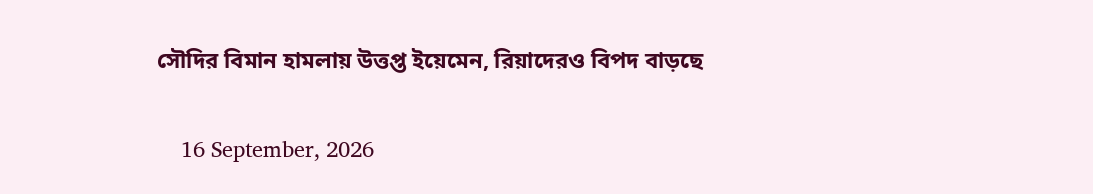সৌদির বিমান হামলায় উত্তপ্ত ইয়েমেন, রিয়াদেরও বিপদ বাড়ছে

    16 September, 2026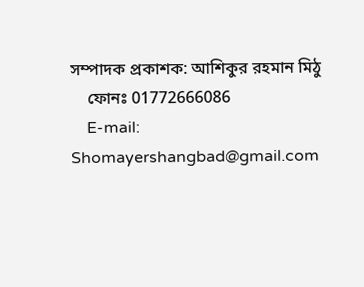সম্পাদক প্রকাশক: আশিকুর রহমান মিঠু
    ফোনঃ 01772666086
    E-mail: Shomayershangbad@gmail.com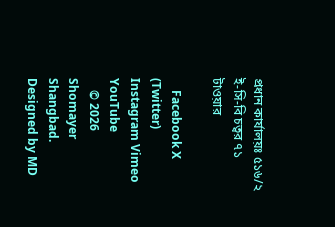প্রধান কার্যালয়ঃ ৫১৬/২ ই-সি-বি চত্বর ৭১ টাওয়ার

    Facebook X (Twitter) Instagram Vimeo YouTube
    © 2026 Shomayer Shangbad. Designed by MD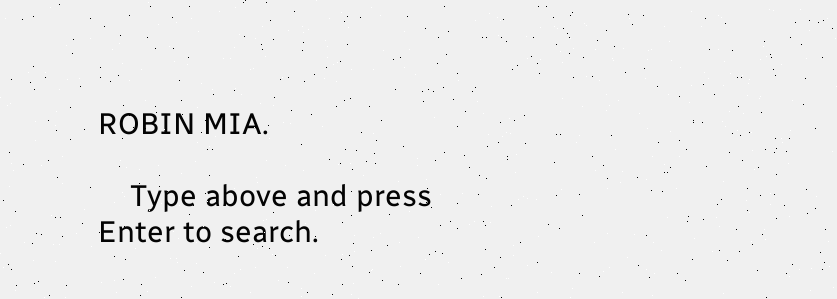ROBIN MIA.

    Type above and press Enter to search.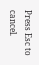Press Esc to cancel.